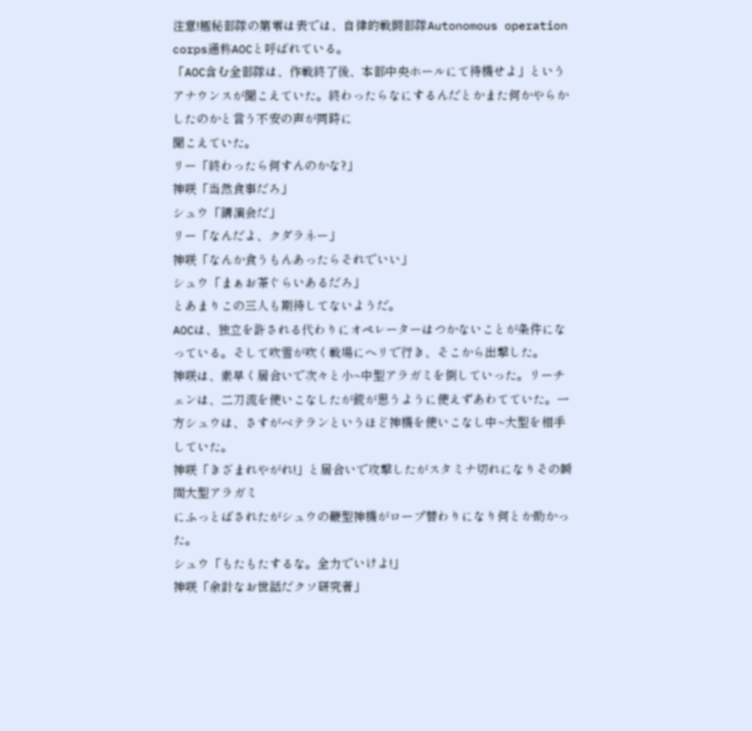注意!極秘部隊の第零は表では、自律的戦闘部隊Autonomous operation corps通称AOCと呼ばれている。
「AOC含む全部隊は、作戦終了後、本部中央ホールにて待機せよ」というアナウンスが聞こえていた。終わったらなにするんだとかまた何かやらかしたのかと言う不安の声が同時に
聞こえていた。
リー「終わったら何すんのかな?」
神咲「当然食事だろ」
シュウ「講演会だ」
リー「なんだよ、クダラネー」
神咲「なんか食うもんあったらそれでいい」
シュウ「まぁお茶ぐらいあるだろ」
とあまりこの三人も期待してないようだ。
AOCは、独立を許される代わりにオペレーターはつかないことが条件になっている。そして吹雪が吹く戦場にヘリで行き、そこから出撃した。
神咲は、素早く居合いで次々と小~中型アラガミを倒していった。リーチェンは、二刀流を使いこなしたが銃が思うように使えずあわてていた。一方シュウは、さすがベテランというほど神機を使いこなし中~大型を相手していた。
神咲「きざまれやがれ!」と居合いで攻撃したがスタミナ切れになりその瞬間大型アラガミ
にふっとばされたがシュウの鞭型神機がロープ替わりになり何とか助かった。
シュウ「もたもたするな。全力でいけよ!」
神咲「余計なお世話だクソ研究者」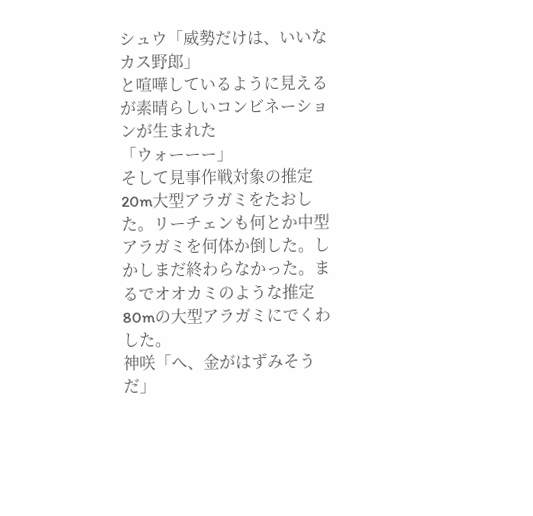シュウ「威勢だけは、いいなカス野郎」
と喧嘩しているように見えるが素晴らしいコンビネーションが生まれた
「ウォーーー」
そして見事作戦対象の推定20m大型アラガミをたおした。リーチェンも何とか中型アラガミを何体か倒した。しかしまだ終わらなかった。まるでオオカミのような推定80mの大型アラガミにでくわした。
神咲「へ、金がはずみそうだ」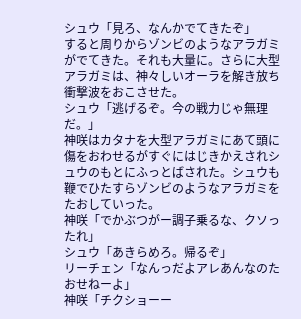シュウ「見ろ、なんかでてきたぞ」
すると周りからゾンビのようなアラガミがでてきた。それも大量に。さらに大型アラガミは、神々しいオーラを解き放ち衝撃波をおこさせた。
シュウ「逃げるぞ。今の戦力じゃ無理だ。」
神咲はカタナを大型アラガミにあて頭に傷をおわせるがすぐにはじきかえされシュウのもとにふっとばされた。シュウも鞭でひたすらゾンビのようなアラガミをたおしていった。
神咲「でかぶつがー調子乗るな、クソったれ」
シュウ「あきらめろ。帰るぞ」
リーチェン「なんっだよアレあんなのたおせねーよ」
神咲「チクショーー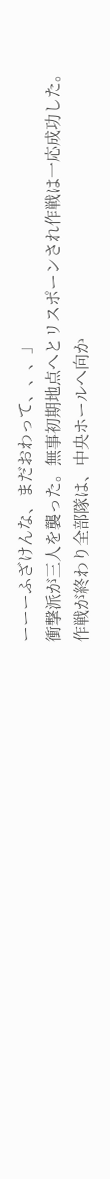ーーーふざけんな、まだおわって、、、」
衝撃派が三人を襲った。無事初期地点へとリスポーンされ作戦は一応成功した。
作戦が終わり全部隊は、中央ホールへ向か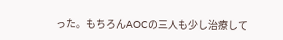った。もちろんAOCの三人も少し治療して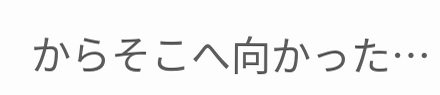からそこへ向かった…